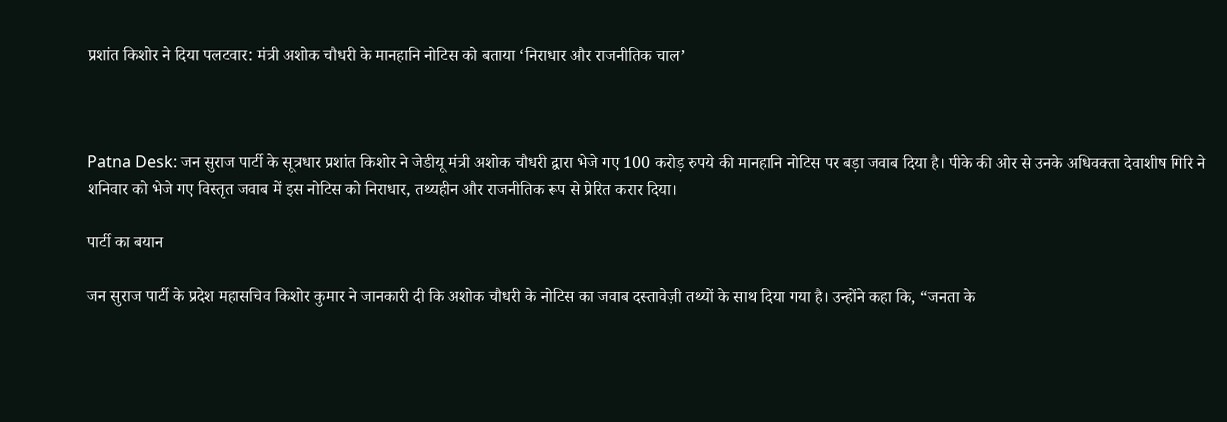प्रशांत किशोर ने दिया पलटवार: मंत्री अशोक चौधरी के मानहानि नोटिस को बताया ‘निराधार और राजनीतिक चाल’



Patna Desk: जन सुराज पार्टी के सूत्रधार प्रशांत किशोर ने जेडीयू मंत्री अशोक चौधरी द्वारा भेजे गए 100 करोड़ रुपये की मानहानि नोटिस पर बड़ा जवाब दिया है। पीके की ओर से उनके अधिवक्ता देवाशीष गिरि ने शनिवार को भेजे गए विस्तृत जवाब में इस नोटिस को निराधार, तथ्यहीन और राजनीतिक रूप से प्रेरित करार दिया।

पार्टी का बयान

जन सुराज पार्टी के प्रदेश महासचिव किशोर कुमार ने जानकारी दी कि अशोक चौधरी के नोटिस का जवाब दस्तावेज़ी तथ्यों के साथ दिया गया है। उन्होंने कहा कि, “जनता के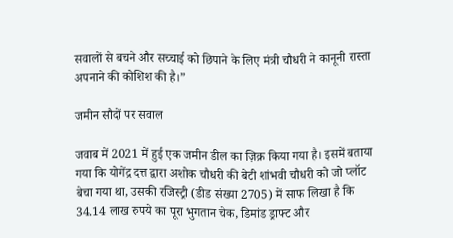सवालों से बचने और सच्चाई को छिपाने के लिए मंत्री चौधरी ने कानूनी रास्ता अपनाने की कोशिश की है।”

जमीन सौदों पर सवाल

जवाब में 2021 में हुई एक जमीन डील का ज़िक्र किया गया है। इसमें बताया गया कि योगेंद्र दत्त द्वारा अशोक चौधरी की बेटी शांभवी चौधरी को जो प्लॉट बेचा गया था, उसकी रजिस्ट्री (डीड संख्या 2705) में साफ लिखा है कि 34.14 लाख रुपये का पूरा भुगतान चेक, डिमांड ड्राफ्ट और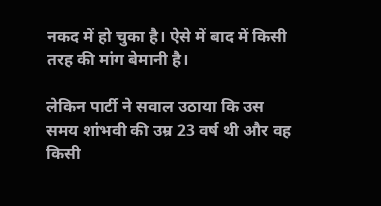नकद में हो चुका है। ऐसे में बाद में किसी तरह की मांग बेमानी है।

लेकिन पार्टी ने सवाल उठाया कि उस समय शांभवी की उम्र 23 वर्ष थी और वह किसी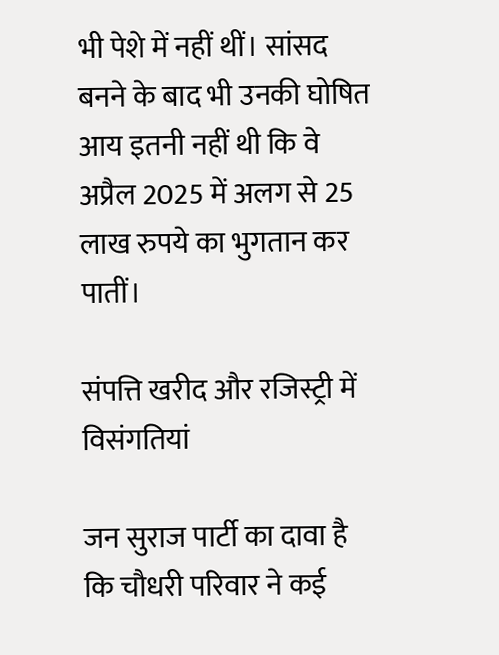भी पेशे में नहीं थीं। सांसद बनने के बाद भी उनकी घोषित आय इतनी नहीं थी कि वे अप्रैल 2025 में अलग से 25 लाख रुपये का भुगतान कर पातीं।

संपत्ति खरीद और रजिस्ट्री में विसंगतियां

जन सुराज पार्टी का दावा है कि चौधरी परिवार ने कई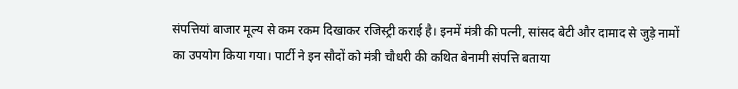संपत्तियां बाजार मूल्य से कम रकम दिखाकर रजिस्ट्री कराई है। इनमें मंत्री की पत्नी, सांसद बेटी और दामाद से जुड़े नामों का उपयोग किया गया। पार्टी ने इन सौदों को मंत्री चौधरी की कथित बेनामी संपत्ति बताया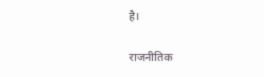है।

राजनीतिक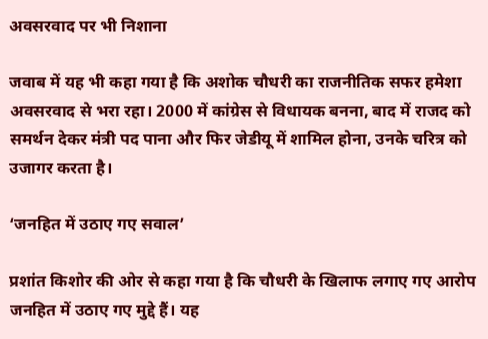अवसरवाद पर भी निशाना

जवाब में यह भी कहा गया है कि अशोक चौधरी का राजनीतिक सफर हमेशा अवसरवाद से भरा रहा। 2000 में कांग्रेस से विधायक बनना, बाद में राजद को समर्थन देकर मंत्री पद पाना और फिर जेडीयू में शामिल होना, उनके चरित्र को उजागर करता है।

‘जनहित में उठाए गए सवाल’

प्रशांत किशोर की ओर से कहा गया है कि चौधरी के खिलाफ लगाए गए आरोप जनहित में उठाए गए मुद्दे हैं। यह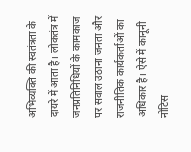अभिव्यक्ति की स्वतंत्रता के दायरे में आता है। लोकतंत्र में जनप्रतिनिधियों के कामकाज पर सवाल उठाना जनता और राजनीतिक कार्यकर्ताओं का अधिकार है। ऐसे में कानूनी नोटिस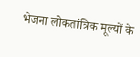भेजना लोकतांत्रिक मूल्यों के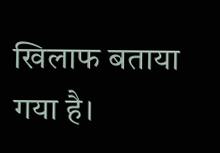खिलाफ बताया गया है।